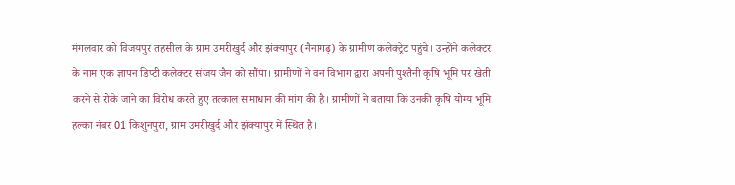मंगलवार को विजयपुर तहसील के ग्राम उमरीखुर्द और झंक्यापुर (नैनागढ़) के ग्रामीण कलेक्ट्रेट पहुंचे। उन्होंने कलेक्टर के नाम एक ज्ञापन डिप्टी कलेक्टर संजय जैन को सौंपा। ग्रामीणों ने वन विभाग द्वारा अपनी पुश्तैनी कृषि भूमि पर खेती करने से रोके जाने का विरोध करते हुए तत्काल समाधान की मांग की है। ग्रामीणों ने बताया कि उनकी कृषि योग्य भूमि हल्का नंबर 01 किशुनपुरा, ग्राम उमरीखुर्द और झंक्यापुर में स्थित है।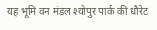यह भूमि वन मंडल श्योपुर पार्क की धौरेट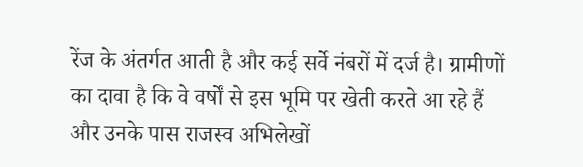रेंज के अंतर्गत आती है और कई सर्वे नंबरों में दर्ज है। ग्रामीणों का दावा है कि वे वर्षों से इस भूमि पर खेती करते आ रहे हैं और उनके पास राजस्व अभिलेखों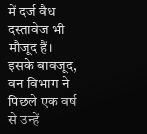में दर्ज वैध दस्तावेज भी मौजूद हैं। इसके बावजूद, वन विभाग ने पिछले एक वर्ष से उन्हें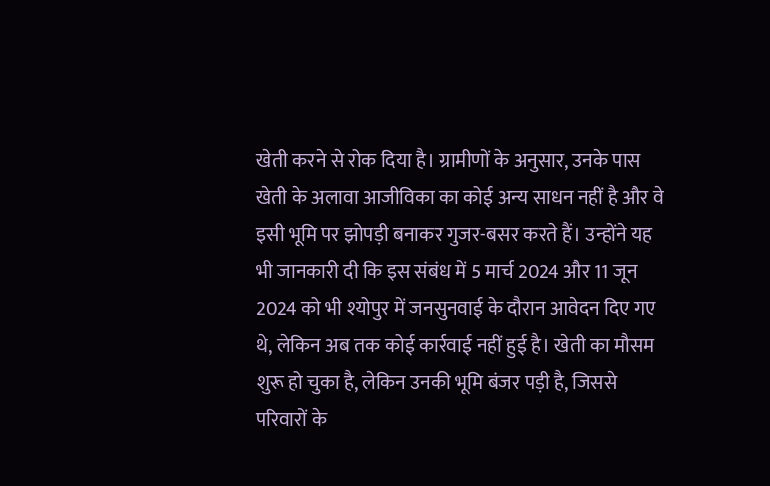खेती करने से रोक दिया है। ग्रामीणों के अनुसार, उनके पास खेती के अलावा आजीविका का कोई अन्य साधन नहीं है और वे इसी भूमि पर झोपड़ी बनाकर गुजर-बसर करते हैं। उन्होंने यह भी जानकारी दी कि इस संबंध में 5 मार्च 2024 और 11 जून 2024 को भी श्योपुर में जनसुनवाई के दौरान आवेदन दिए गए थे, लेकिन अब तक कोई कार्रवाई नहीं हुई है। खेती का मौसम शुरू हो चुका है, लेकिन उनकी भूमि बंजर पड़ी है, जिससे परिवारों के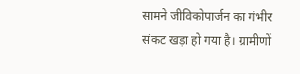सामने जीविकोपार्जन का गंभीर संकट खड़ा हो गया है। ग्रामीणों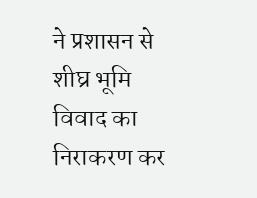ने प्रशासन से शीघ्र भूमि विवाद का निराकरण कर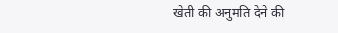खेती की अनुमति देने की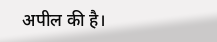अपील की है।